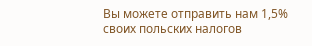Вы можете отправить нам 1,5% своих польских налогов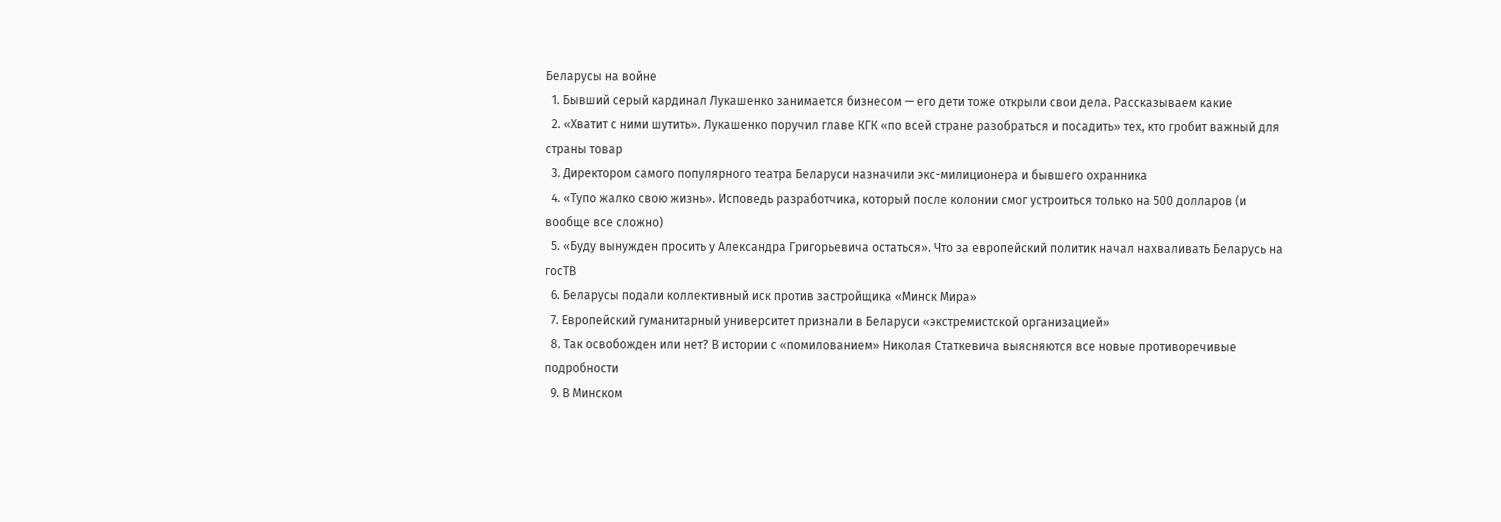Беларусы на войне
  1. Бывший серый кардинал Лукашенко занимается бизнесом — его дети тоже открыли свои дела. Рассказываем какие
  2. «Хватит с ними шутить». Лукашенко поручил главе КГК «по всей стране разобраться и посадить» тех, кто гробит важный для страны товар
  3. Директором самого популярного театра Беларуси назначили экс-милиционера и бывшего охранника
  4. «Тупо жалко свою жизнь». Исповедь разработчика, который после колонии смог устроиться только на 500 долларов (и вообще все сложно)
  5. «Буду вынужден просить у Александра Григорьевича остаться». Что за европейский политик начал нахваливать Беларусь на госТВ
  6. Беларусы подали коллективный иск против застройщика «Минск Мира»
  7. Европейский гуманитарный университет признали в Беларуси «экстремистской организацией»
  8. Так освобожден или нет? В истории с «помилованием» Николая Статкевича выясняются все новые противоречивые подробности
  9. В Минском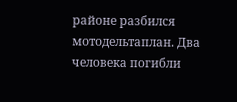районе разбился мотодельтаплан. Два человека погибли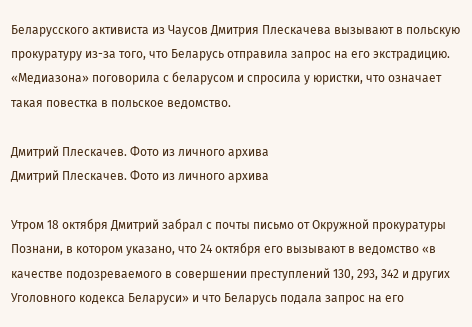Беларусского активиста из Чаусов Дмитрия Плескачева вызывают в польскую прокуратуру из-за того, что Беларусь отправила запрос на его экстрадицию. «Медиазона» поговорила с беларусом и спросила у юристки, что означает такая повестка в польское ведомство.

Дмитрий Плескачев. Фото из личного архива
Дмитрий Плескачев. Фото из личного архива

Утром 18 октября Дмитрий забрал с почты письмо от Окружной прокуратуры Познани, в котором указано, что 24 октября его вызывают в ведомство «в качестве подозреваемого в совершении преступлений 130, 293, 342 и других Уголовного кодекса Беларуси» и что Беларусь подала запрос на его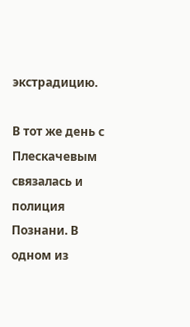экстрадицию.

В тот же день с Плескачевым связалась и полиция Познани. В одном из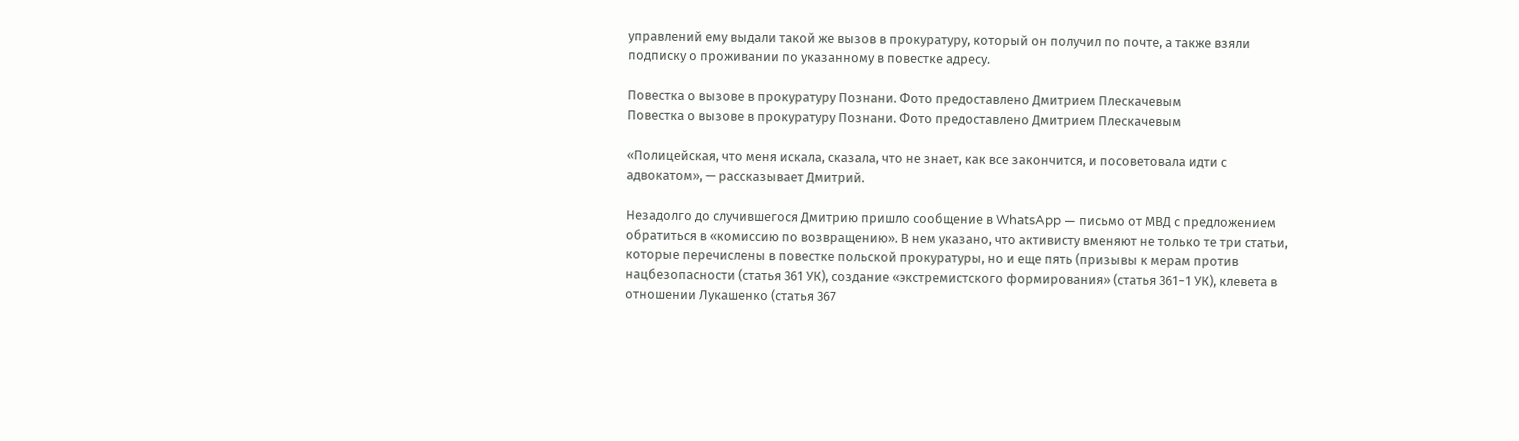управлений ему выдали такой же вызов в прокуратуру, который он получил по почте, а также взяли подписку о проживании по указанному в повестке адресу.

Повестка о вызове в прокуратуру Познани. Фото предоставлено Дмитрием Плескачевым
Повестка о вызове в прокуратуру Познани. Фото предоставлено Дмитрием Плескачевым

«Полицейская, что меня искала, сказала, что не знает, как все закончится, и посоветовала идти с адвокатом», — рассказывает Дмитрий.

Незадолго до случившегося Дмитрию пришло сообщение в WhatsApp — письмо от МВД с предложением обратиться в «комиссию по возвращению». В нем указано, что активисту вменяют не только те три статьи, которые перечислены в повестке польской прокуратуры, но и еще пять (призывы к мерам против нацбезопасности (статья 361 УК), создание «экстремистского формирования» (статья 361−1 УК), клевета в отношении Лукашенко (статья 367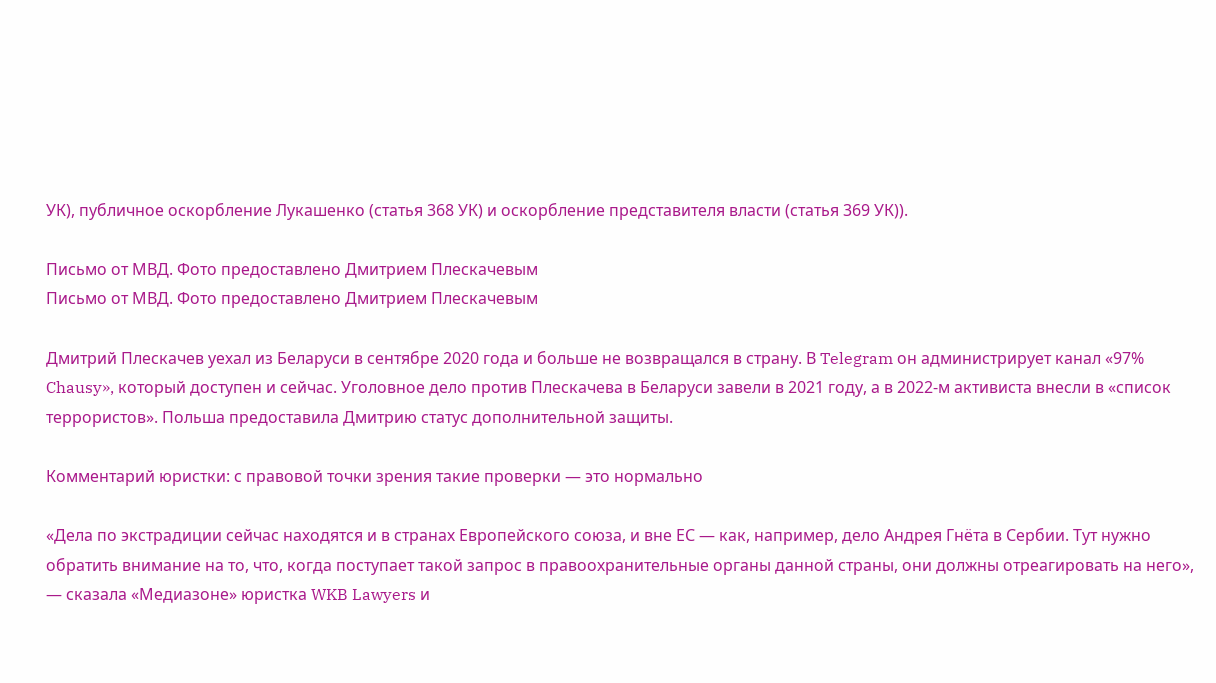УК), публичное оскорбление Лукашенко (статья 368 УК) и оскорбление представителя власти (статья 369 УК)).

Письмо от МВД. Фото предоставлено Дмитрием Плескачевым
Письмо от МВД. Фото предоставлено Дмитрием Плескачевым

Дмитрий Плескачев уехал из Беларуси в сентябре 2020 года и больше не возвращался в страну. В Telegram он администрирует канал «97% Chausy», который доступен и сейчас. Уголовное дело против Плескачева в Беларуси завели в 2021 году, а в 2022-м активиста внесли в «список террористов». Польша предоставила Дмитрию статус дополнительной защиты.

Комментарий юристки: с правовой точки зрения такие проверки — это нормально

«Дела по экстрадиции сейчас находятся и в странах Европейского союза, и вне ЕС — как, например, дело Андрея Гнёта в Сербии. Тут нужно обратить внимание на то, что, когда поступает такой запрос в правоохранительные органы данной страны, они должны отреагировать на него», — сказала «Медиазоне» юристка WKB Lawyers и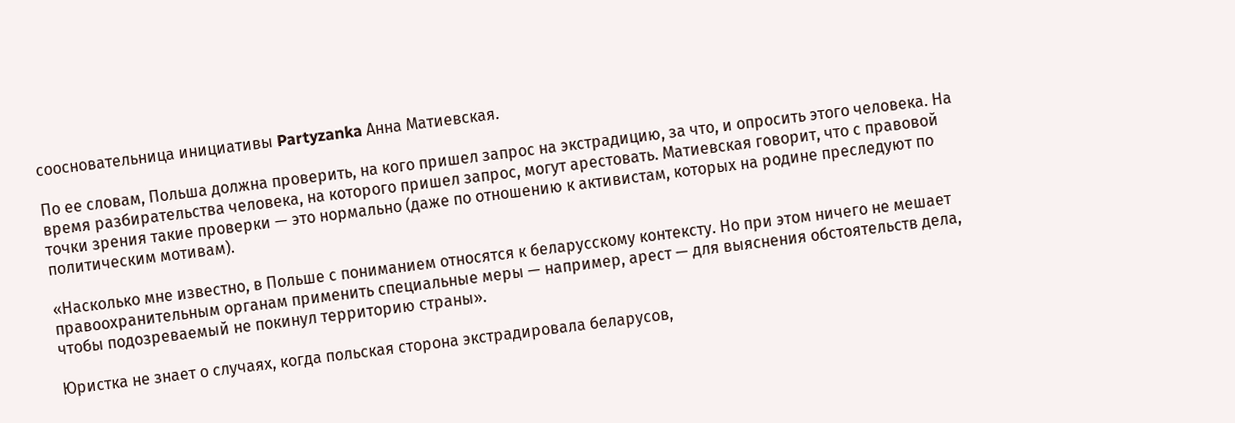соосновательница инициативы Partyzanka Анна Матиевская.

По ее словам, Польша должна проверить, на кого пришел запрос на экстрадицию, за что, и опросить этого человека. На время разбирательства человека, на которого пришел запрос, могут арестовать. Матиевская говорит, что с правовой точки зрения такие проверки — это нормально (даже по отношению к активистам, которых на родине преследуют по политическим мотивам).

«Насколько мне известно, в Польше с пониманием относятся к беларусскому контексту. Но при этом ничего не мешает правоохранительным органам применить специальные меры — например, арест — для выяснения обстоятельств дела, чтобы подозреваемый не покинул территорию страны».

Юристка не знает о случаях, когда польская сторона экстрадировала беларусов,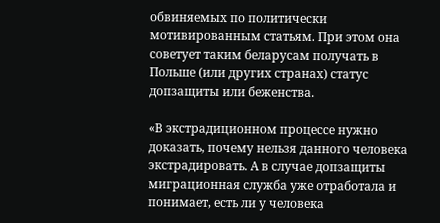обвиняемых по политически мотивированным статьям. При этом она советует таким беларусам получать в Польше (или других странах) статус допзащиты или беженства.

«В экстрадиционном процессе нужно доказать, почему нельзя данного человека экстрадировать. А в случае допзащиты миграционная служба уже отработала и понимает, есть ли у человека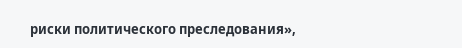риски политического преследования»,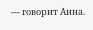— говорит Анна.